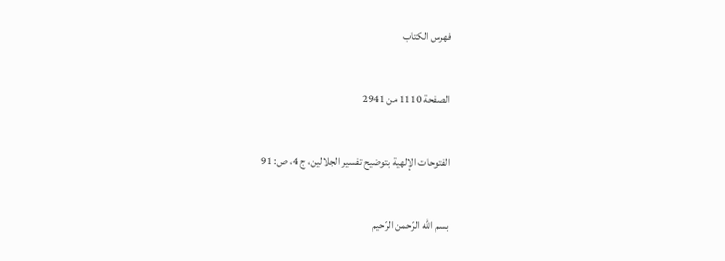فهرس الكتاب

الصفحة 1110 من 2941

الفتوحات الإلهية بتوضيح تفسير الجلالين، ج 4، ص: 91

بسم اللّه الرّحمن الرّحيم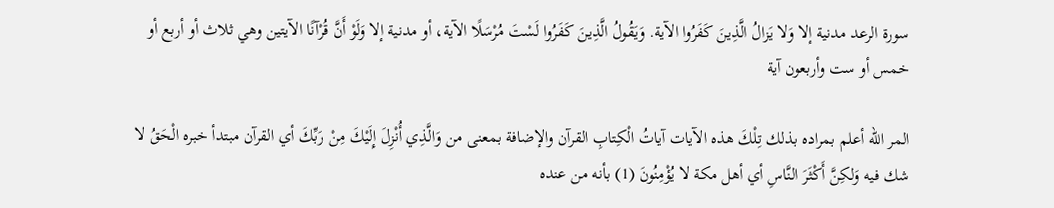سورة الرعد مدنية إلا وَلا يَزالُ الَّذِينَ كَفَرُوا الآية. وَيَقُولُ الَّذِينَ كَفَرُوا لَسْتَ مُرْسَلًا الآية، أو مدنية إلا وَلَوْ أَنَّ قُرْآنًا الآيتين وهي ثلاث أو أربع أو خمس أو ست وأربعون آية

المر اللّه أعلم بمراده بذلك تِلْكَ هذه الآيات آياتُ الْكِتابِ القرآن والإضافة بمعنى من وَالَّذِي أُنْزِلَ إِلَيْكَ مِنْ رَبِّكَ أي القرآن مبتدأ خبره الْحَقُ لا شك فيه وَلكِنَّ أَكْثَرَ النَّاسِ أي أهل مكة لا يُؤْمِنُونَ (1) بأنه من عنده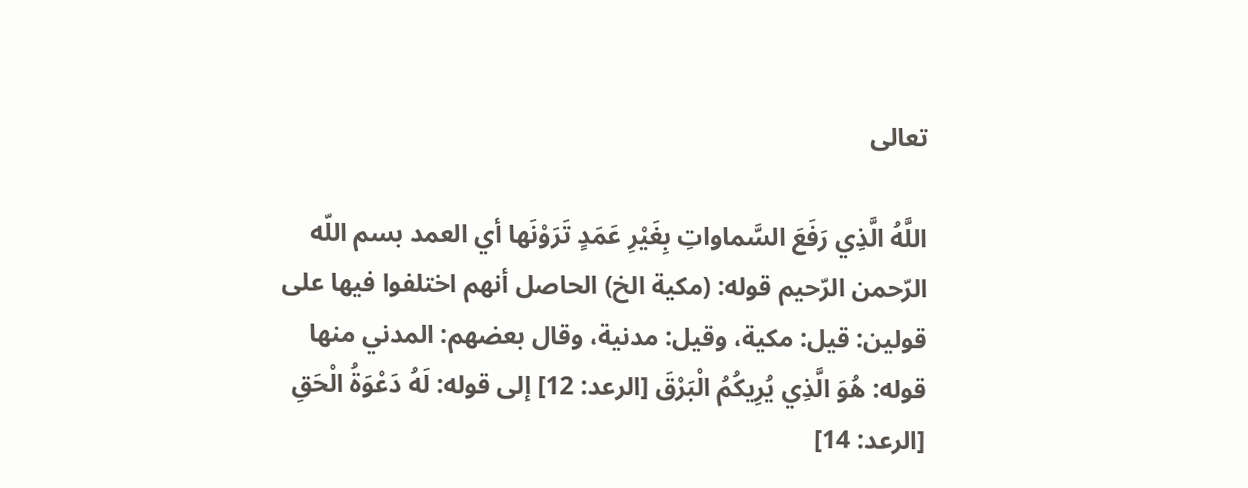تعالى

اللَّهُ الَّذِي رَفَعَ السَّماواتِ بِغَيْرِ عَمَدٍ تَرَوْنَها أي العمد بسم اللّه الرّحمن الرّحيم قوله: (مكية الخ) الحاصل أنهم اختلفوا فيها على قولين: قيل: مكية، وقيل: مدنية، وقال بعضهم: المدني منها قوله: هُوَ الَّذِي يُرِيكُمُ الْبَرْقَ [الرعد: 12] إلى قوله: لَهُ دَعْوَةُ الْحَقِ [الرعد: 14]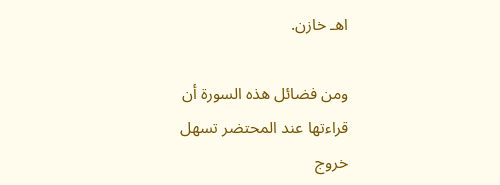اهـ خازن.

ومن فضائل هذه السورة أن قراءتها عند المحتضر تسهل خروج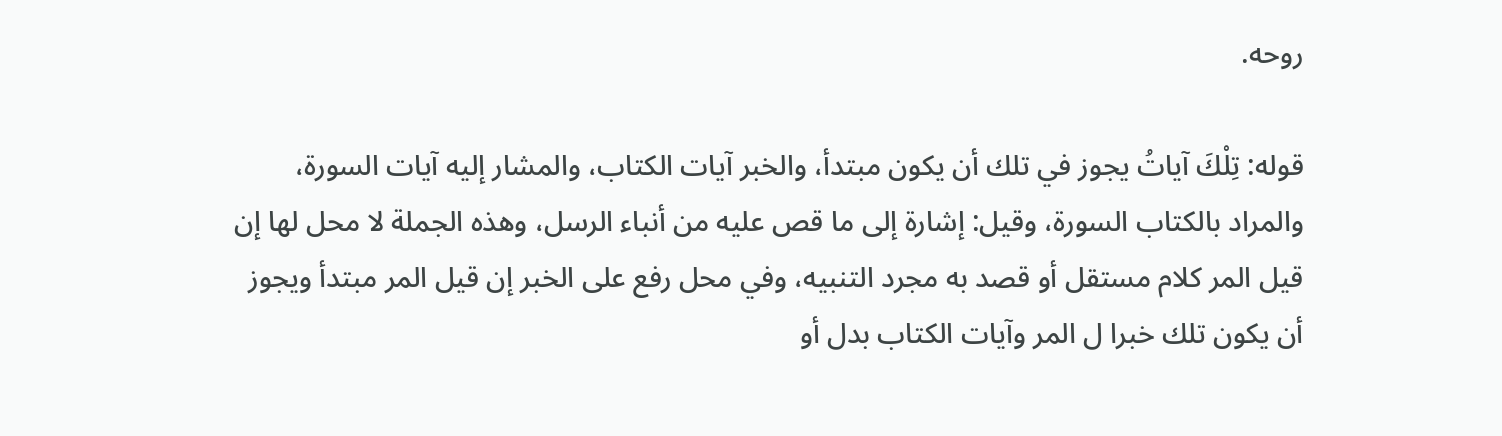روحه.

قوله: تِلْكَ آياتُ يجوز في تلك أن يكون مبتدأ، والخبر آيات الكتاب، والمشار إليه آيات السورة، والمراد بالكتاب السورة، وقيل: إشارة إلى ما قص عليه من أنباء الرسل، وهذه الجملة لا محل لها إن قيل المر كلام مستقل أو قصد به مجرد التنبيه، وفي محل رفع على الخبر إن قيل المر مبتدأ ويجوز أن يكون تلك خبرا ل المر وآيات الكتاب بدل أو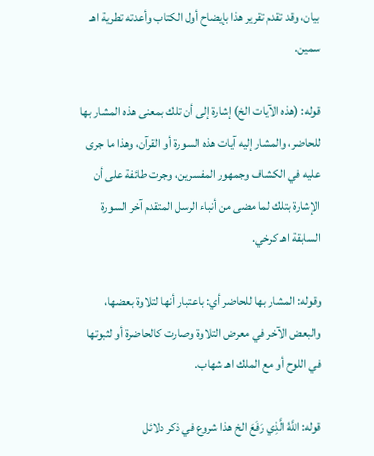بيان، وقد تقدم تقرير هذا بإيضاح أول الكتاب وأعدته تطرية اهـ سمين.

قوله: (هذه الآيات الخ) إشارة إلى أن تلك بمعنى هذه المشار بها للحاضر، والمشار إليه آيات هذه السورة أو القرآن، وهذا ما جرى عليه في الكشاف وجمهور المفسرين، وجرت طائفة على أن الإشارة بتلك لما مضى من أنباء الرسل المتقدم آخر السورة السابقة اهـ كرخي.

وقوله: المشار بها للحاضر أي: باعتبار أنها لتلاوة بعضها، والبعض الآخر في معرض التلاوة وصارت كالحاضرة أو لثبوتها في اللوح أو مع الملك اهـ شهاب.

قوله: اللَّهُ الَّذِي رَفَعَ الخ هذا شروع في ذكر دلائل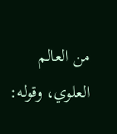من العالم العلوي، وقوله: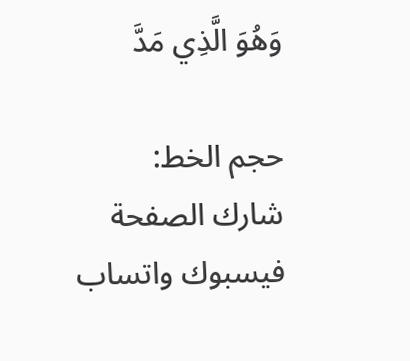وَهُوَ الَّذِي مَدَّ

حجم الخط:
شارك الصفحة
فيسبوك واتساب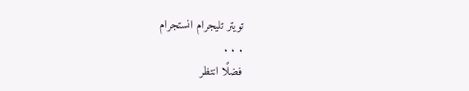تويتر تليجرام انستجرام
. . .
فضلًا انتظر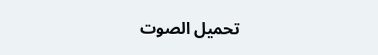تحميل الصوت